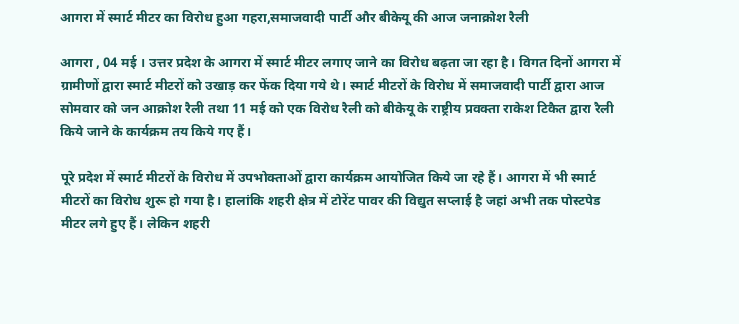आगरा में स्मार्ट मीटर का विरोध हुआ गहरा,समाजवादी पार्टी और बीकेयू की आज जनाक्रोश रैली

आगरा , 04 मई । उत्तर प्रदेश के आगरा में स्मार्ट मीटर लगाए जाने का विरोध बढ़ता जा रहा है। विगत दिनों आगरा में ग्रामीणों द्वारा स्मार्ट मीटरों को उखाड़ कर फेंक दिया गये थे। स्मार्ट मीटरों के विरोध में समाजवादी पार्टी द्वारा आज सोमवार को जन आक्रोश रैली तथा 11 मई को एक विरोध रैली को बीकेयू के राष्ट्रीय प्रवक्ता राकेश टिकैत द्वारा रैली किये जाने के कार्यक्रम तय किये गए हैं।

पूरे प्रदेश में स्मार्ट मीटरों के विरोध में उपभोक्ताओं द्वारा कार्यक्रम आयोजित किये जा रहे हैं। आगरा में भी स्मार्ट मीटरों का विरोध शुरू हो गया है। हालांकि शहरी क्षेत्र में टोरेंट पावर की विद्युत सप्लाई है जहां अभी तक पोस्टपेड मीटर लगे हुए हैं। लेकिन शहरी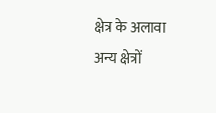क्षेत्र के अलावा अन्य क्षेत्रों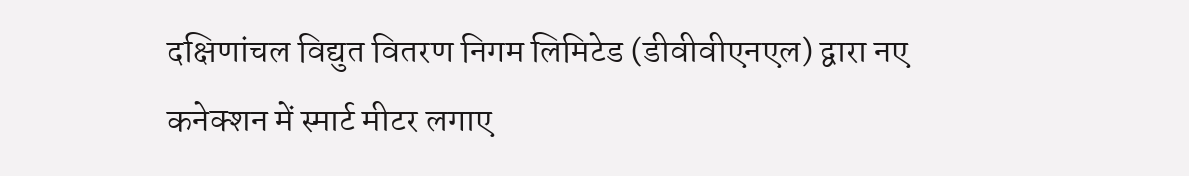दक्षिणांचल विद्युत वितरण निगम लिमिटेड (डीवीवीएनएल) द्वारा नए कनेक्शन में स्मार्ट मीटर लगाए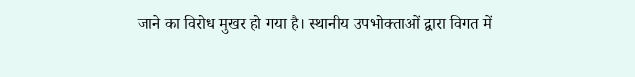जाने का विरोध मुखर हो गया है। स्थानीय उपभोक्ताओं द्वारा विगत में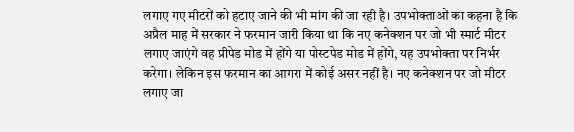लगाए गए मीटरों को हटाए जाने की भी मांग की जा रही है। उपभोक्ताओं का कहना है कि अप्रैल माह में सरकार ने फरमान जारी किया था कि नए कनेक्शन पर जो भी स्मार्ट मीटर लगाए जाएंगे वह प्रीपेड मोड में होंगे या पोस्टपेड मोड में होंगे, यह उपभोक्ता पर निर्भर करेगा। लेकिन इस फरमान का आगरा में कोई असर नहीं है। नए कनेक्शन पर जो मीटर लगाए जा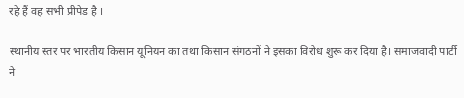रहे हैं वह सभी प्रीपेड है ।

स्थानीय स्तर पर भारतीय किसान यूनियन का तथा किसान संगठनों ने इसका विरोध शुरू कर दिया है। समाजवादी पार्टी ने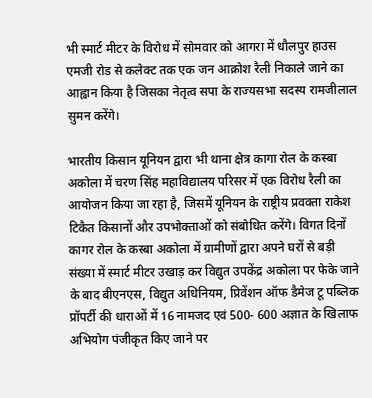भी स्मार्ट मीटर के विरोध में सोमवार को आगरा में धौलपुर हाउस एमजी रोड से कलेक्ट तक एक जन आक्रोश रैली निकाले जाने का आह्वान किया है जिसका नेतृत्व सपा के राज्यसभा सदस्य रामजीलाल सुमन करेंगे।

भारतीय किसान यूनियन द्वारा भी थाना क्षेत्र कागा रोल के कस्बा अकोला में चरण सिंह महाविद्यालय परिसर में एक विरोध रैली का आयोजन किया जा रहा है, जिसमें यूनियन के राष्ट्रीय प्रवक्ता राकेश टिकैत किसानों और उपभोक्ताओं को संबोधित करेंगे। विगत दिनों कागर रोल के कस्बा अकोला में ग्रामीणों द्वारा अपने घरों से बड़ी संख्या में स्मार्ट मीटर उखाड़ कर विद्युत उपकेंद्र अकोला पर फेके जाने के बाद बीएनएस, विद्युत अधिनियम, प्रिवेंशन ऑफ डैमेज टू पब्लिक प्रॉपर्टी की धाराओं में 16 नामजद एवं 500- 600 अज्ञात के खिलाफ अभियोग पंजीकृत किए जाने पर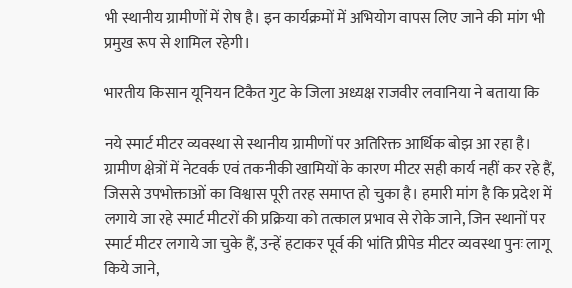भी स्थानीय ग्रामीणों में रोष है। इन कार्यक्रमों में अभियोग वापस लिए जाने की मांग भी प्रमुख रूप से शामिल रहेगी।

भारतीय किसान यूनियन टिकैत गुट के जिला अध्यक्ष राजवीर लवानिया ने बताया कि

नये स्मार्ट मीटर व्यवस्था से स्थानीय ग्रामीणों पर अतिरिक्त आर्थिक बोझ आ रहा है। ग्रामीण क्षेत्रों में नेटवर्क एवं तकनीकी खामियों के कारण मीटर सही कार्य नहीं कर रहे हैं, जिससे उपभोक्ताओं का विश्वास पूरी तरह समाप्त हो चुका है। हमारी मांग है कि प्रदेश में लगाये जा रहे स्मार्ट मीटरों की प्रक्रिया को तत्काल प्रभाव से रोके जाने, जिन स्थानों पर स्मार्ट मीटर लगाये जा चुके हैं, उन्हें हटाकर पूर्व की भांति प्रीपेड मीटर व्यवस्था पुनः लागू किये जाने,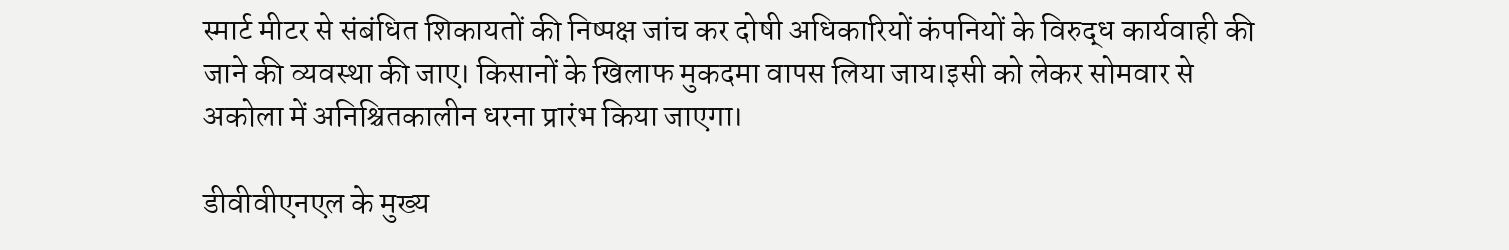स्मार्ट मीटर से संबंधित शिकायतों की निष्पक्ष जांच कर दोषी अधिकारियों कंपनियों के विरुद्ध कार्यवाही की जाने की व्यवस्था की जाए। किसानों के खिलाफ मुकदमा वापस लिया जाय।इसी को लेकर सोमवार से अकोला में अनिश्चितकालीन धरना प्रारंभ किया जाएगा।

डीवीवीएनएल के मुख्य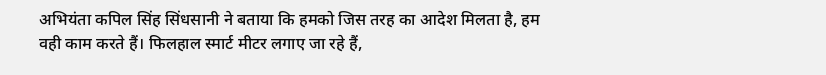अभियंता कपिल सिंह सिंधसानी ने बताया कि हमको जिस तरह का आदेश मिलता है, हम वही काम करते हैं। फिलहाल स्मार्ट मीटर लगाए जा रहे हैं,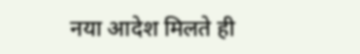नया आदेश मिलते ही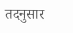तदनुसार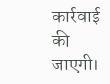कार्रवाई की जाएगी।